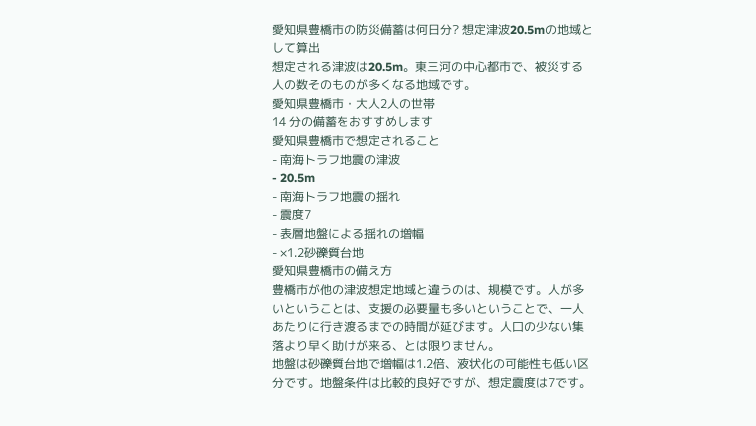愛知県豊橋市の防災備蓄は何日分? 想定津波20.5mの地域として算出
想定される津波は20.5m。東三河の中心都市で、被災する人の数そのものが多くなる地域です。
愛知県豊橋市・大人2人の世帯
14 分の備蓄をおすすめします
愛知県豊橋市で想定されること
- 南海トラフ地震の津波
- 20.5m
- 南海トラフ地震の揺れ
- 震度7
- 表層地盤による揺れの増幅
- ×1.2砂礫質台地
愛知県豊橋市の備え方
豊橋市が他の津波想定地域と違うのは、規模です。人が多いということは、支援の必要量も多いということで、一人あたりに行き渡るまでの時間が延びます。人口の少ない集落より早く助けが来る、とは限りません。
地盤は砂礫質台地で増幅は1.2倍、液状化の可能性も低い区分です。地盤条件は比較的良好ですが、想定震度は7です。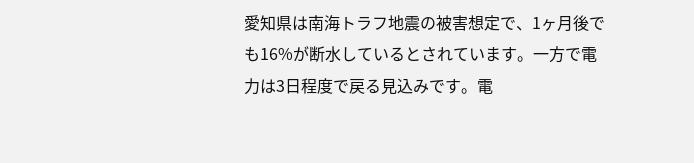愛知県は南海トラフ地震の被害想定で、1ヶ月後でも16%が断水しているとされています。一方で電力は3日程度で戻る見込みです。電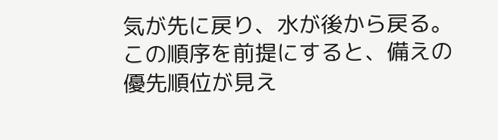気が先に戻り、水が後から戻る。この順序を前提にすると、備えの優先順位が見え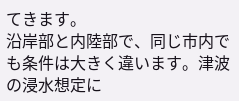てきます。
沿岸部と内陸部で、同じ市内でも条件は大きく違います。津波の浸水想定に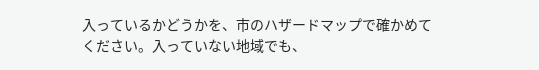入っているかどうかを、市のハザードマップで確かめてください。入っていない地域でも、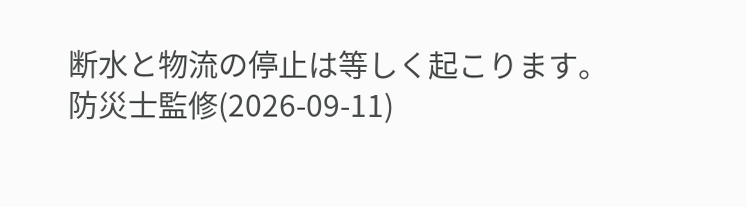断水と物流の停止は等しく起こります。
防災士監修(2026-09-11)